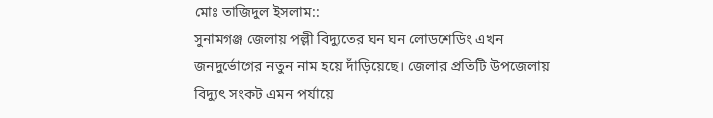মোঃ তাজিদুল ইসলাম::
সুনামগঞ্জ জেলায় পল্লী বিদ্যুতের ঘন ঘন লোডশেডিং এখন জনদুর্ভোগের নতুন নাম হয়ে দাঁড়িয়েছে। জেলার প্রতিটি উপজেলায় বিদ্যুৎ সংকট এমন পর্যায়ে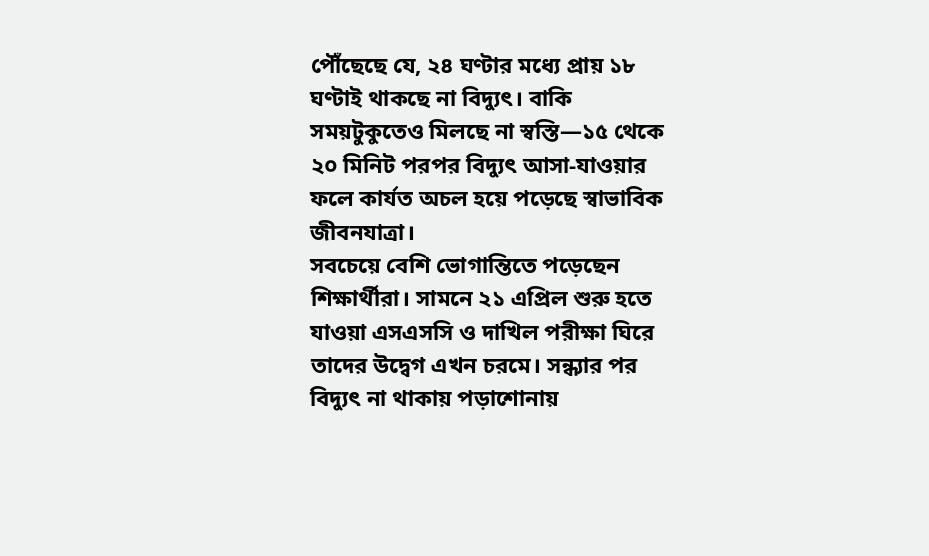পৌঁছেছে যে, ২৪ ঘণ্টার মধ্যে প্রায় ১৮ ঘণ্টাই থাকছে না বিদ্যুৎ। বাকি সময়টুকুতেও মিলছে না স্বস্তি—১৫ থেকে ২০ মিনিট পরপর বিদ্যুৎ আসা-যাওয়ার ফলে কার্যত অচল হয়ে পড়েছে স্বাভাবিক জীবনযাত্রা।
সবচেয়ে বেশি ভোগান্তিতে পড়েছেন শিক্ষার্থীরা। সামনে ২১ এপ্রিল শুরু হতে যাওয়া এসএসসি ও দাখিল পরীক্ষা ঘিরে তাদের উদ্বেগ এখন চরমে। সন্ধ্যার পর বিদ্যুৎ না থাকায় পড়াশোনায়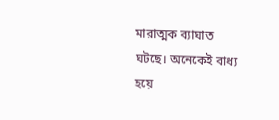মারাত্মক ব্যাঘাত ঘটছে। অনেকেই বাধ্য হয়ে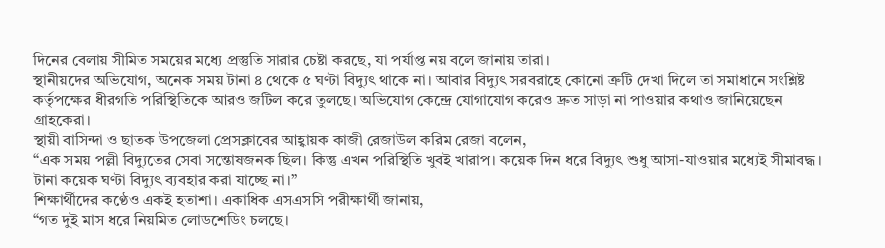দিনের বেলায় সীমিত সময়ের মধ্যে প্রস্তুতি সারার চেষ্টা করছে, যা পর্যাপ্ত নয় বলে জানায় তারা।
স্থানীয়দের অভিযোগ, অনেক সময় টানা ৪ থেকে ৫ ঘণ্টা বিদ্যুৎ থাকে না। আবার বিদ্যুৎ সরবরাহে কোনো ত্রুটি দেখা দিলে তা সমাধানে সংশ্লিষ্ট কর্তৃপক্ষের ধীরগতি পরিস্থিতিকে আরও জটিল করে তুলছে। অভিযোগ কেন্দ্রে যোগাযোগ করেও দ্রুত সাড়া না পাওয়ার কথাও জানিয়েছেন গ্রাহকেরা।
স্থায়ী বাসিন্দা ও ছাতক উপজেলা প্রেসক্লাবের আহ্বায়ক কাজী রেজাউল করিম রেজা বলেন,
“এক সময় পল্লী বিদ্যুতের সেবা সন্তোষজনক ছিল। কিন্তু এখন পরিস্থিতি খুবই খারাপ। কয়েক দিন ধরে বিদ্যুৎ শুধু আসা-যাওয়ার মধ্যেই সীমাবদ্ধ। টানা কয়েক ঘণ্টা বিদ্যুৎ ব্যবহার করা যাচ্ছে না।”
শিক্ষার্থীদের কণ্ঠেও একই হতাশা। একাধিক এসএসসি পরীক্ষার্থী জানায়,
“গত দুই মাস ধরে নিয়মিত লোডশেডিং চলছে।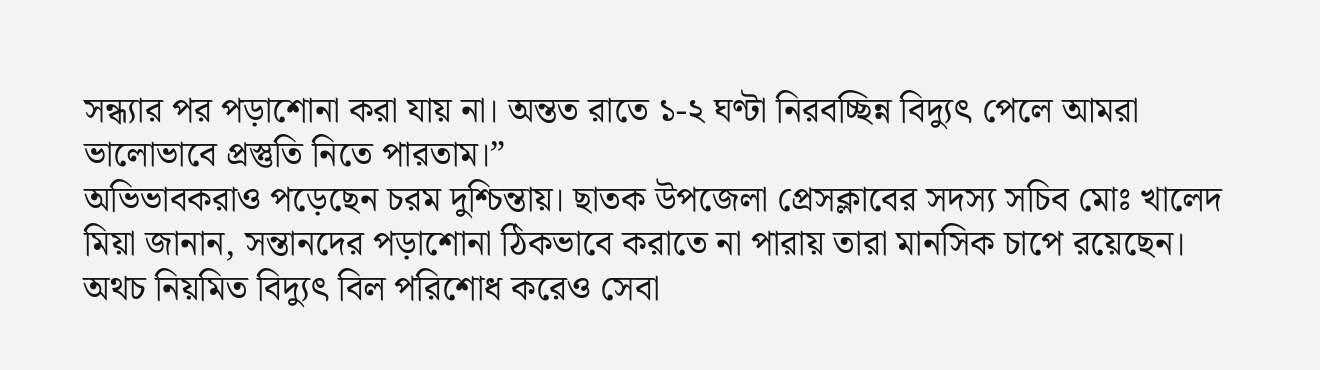সন্ধ্যার পর পড়াশোনা করা যায় না। অন্তত রাতে ১-২ ঘণ্টা নিরবচ্ছিন্ন বিদ্যুৎ পেলে আমরা ভালোভাবে প্রস্তুতি নিতে পারতাম।”
অভিভাবকরাও পড়েছেন চরম দুশ্চিন্তায়। ছাতক উপজেলা প্রেসক্লাবের সদস্য সচিব মোঃ খালেদ মিয়া জানান, সন্তানদের পড়াশোনা ঠিকভাবে করাতে না পারায় তারা মানসিক চাপে রয়েছেন। অথচ নিয়মিত বিদ্যুৎ বিল পরিশোধ করেও সেবা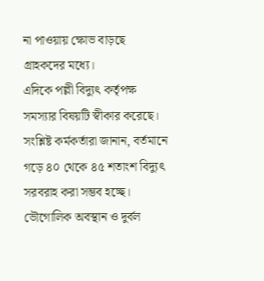না পাওয়ায় ক্ষোভ বাড়ছে গ্রাহকদের মধ্যে।
এদিকে পল্লী বিদ্যুৎ কর্তৃপক্ষ সমস্যার বিষয়টি স্বীকার করেছে। সংশ্লিষ্ট কর্মকর্তারা জানান, বর্তমানে গড়ে ৪০ থেকে ৪৫ শতাংশ বিদ্যুৎ সরবরাহ করা সম্ভব হচ্ছে। ভৌগোলিক অবস্থান ও দুর্বল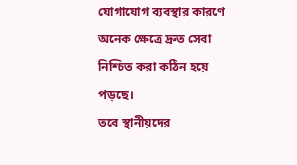যোগাযোগ ব্যবস্থার কারণে অনেক ক্ষেত্রে দ্রুত সেবা নিশ্চিত করা কঠিন হয়ে পড়ছে।
তবে স্থানীয়দের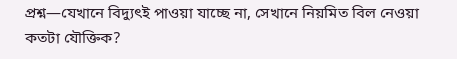প্রশ্ন—যেখানে বিদ্যুৎই পাওয়া যাচ্ছে না, সেখানে নিয়মিত বিল নেওয়া কতটা যৌক্তিক?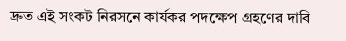দ্রুত এই সংকট নিরসনে কার্যকর পদক্ষেপ গ্রহণের দাবি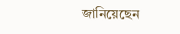জানিয়েছেন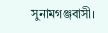সুনামগঞ্জবাসী।